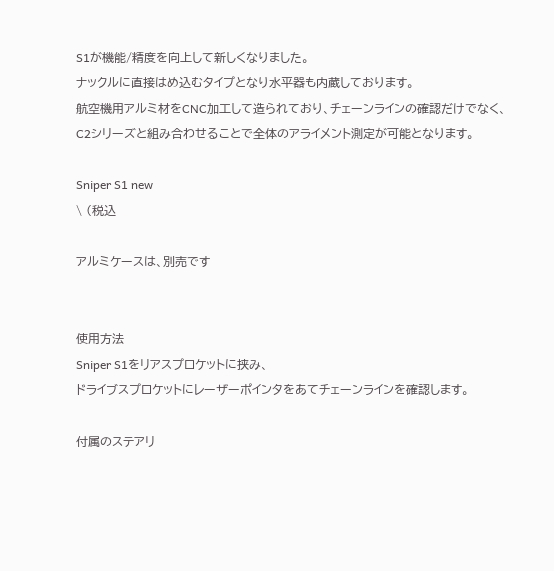S1が機能/精度を向上して新しくなりました。
ナックルに直接はめ込むタイプとなり水平器も内蔵しております。
航空機用アルミ材をCNC加工して造られており、チェーンラインの確認だけでなく、
C2シリーズと組み合わせることで全体のアライメント測定が可能となります。

Sniper S1 new
\ (税込

アルミケースは、別売です


使用方法
Sniper S1をリアスプロケットに挟み、
ドライブスプロケットにレーザーポインタをあてチェーンラインを確認します。

付属のステアリ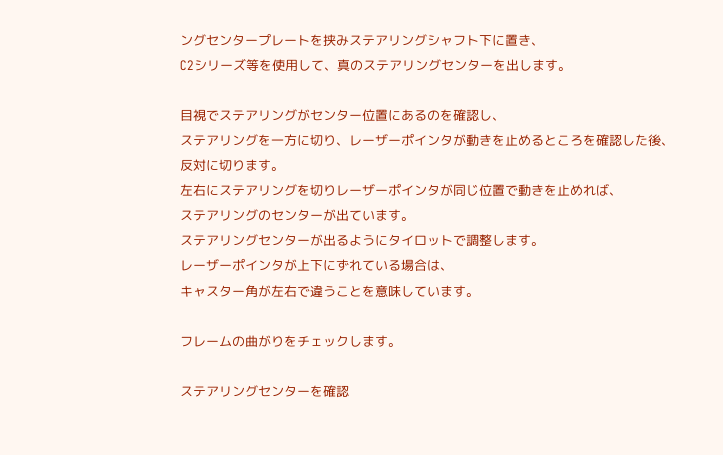ングセンタープレートを挟みステアリングシャフト下に置き、
C2シリーズ等を使用して、真のステアリングセンターを出します。

目視でステアリングがセンター位置にあるのを確認し、
ステアリングを一方に切り、レーザーポインタが動きを止めるところを確認した後、
反対に切ります。
左右にステアリングを切りレーザーポインタが同じ位置で動きを止めれば、
ステアリングのセンターが出ています。
ステアリングセンターが出るようにタイロットで調整します。
レーザーポインタが上下にずれている場合は、
キャスター角が左右で違うことを意味しています。

フレームの曲がりをチェックします。

ステアリングセンターを確認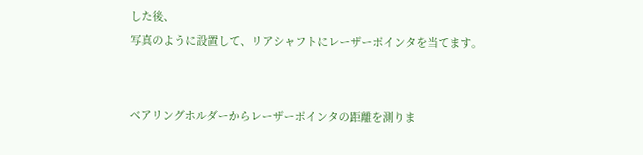した後、
写真のように設置して、リアシャフトにレーザーポインタを当てます。


ベアリングホルダーからレーザーポインタの距離を測りま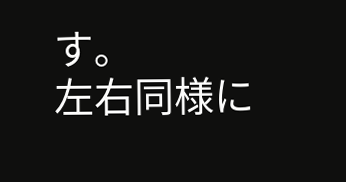す。
左右同様に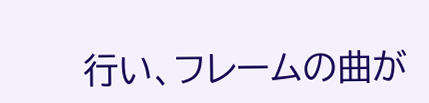行い、フレームの曲が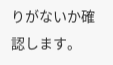りがないか確認します。